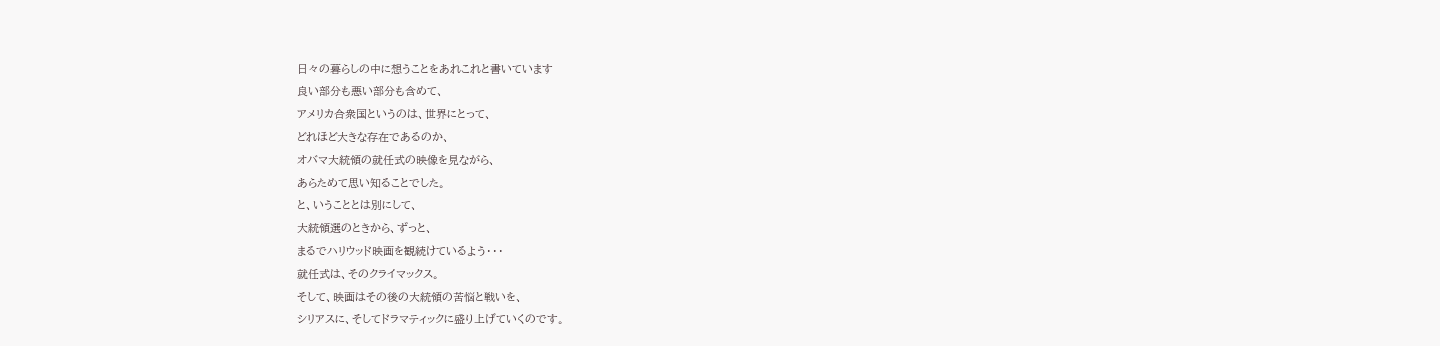日々の暮らしの中に想うことをあれこれと書いています
良い部分も悪い部分も含めて、
アメリカ合衆国というのは、世界にとって、
どれほど大きな存在であるのか、
オバマ大統領の就任式の映像を見ながら、
あらためて思い知ることでした。
と、いうこととは別にして、
大統領選のときから、ずっと、
まるでハリウッド映画を観続けているよう・・・
就任式は、そのクライマックス。
そして、映画はその後の大統領の苦悩と戦いを、
シリアスに、そしてドラマティックに盛り上げていくのです。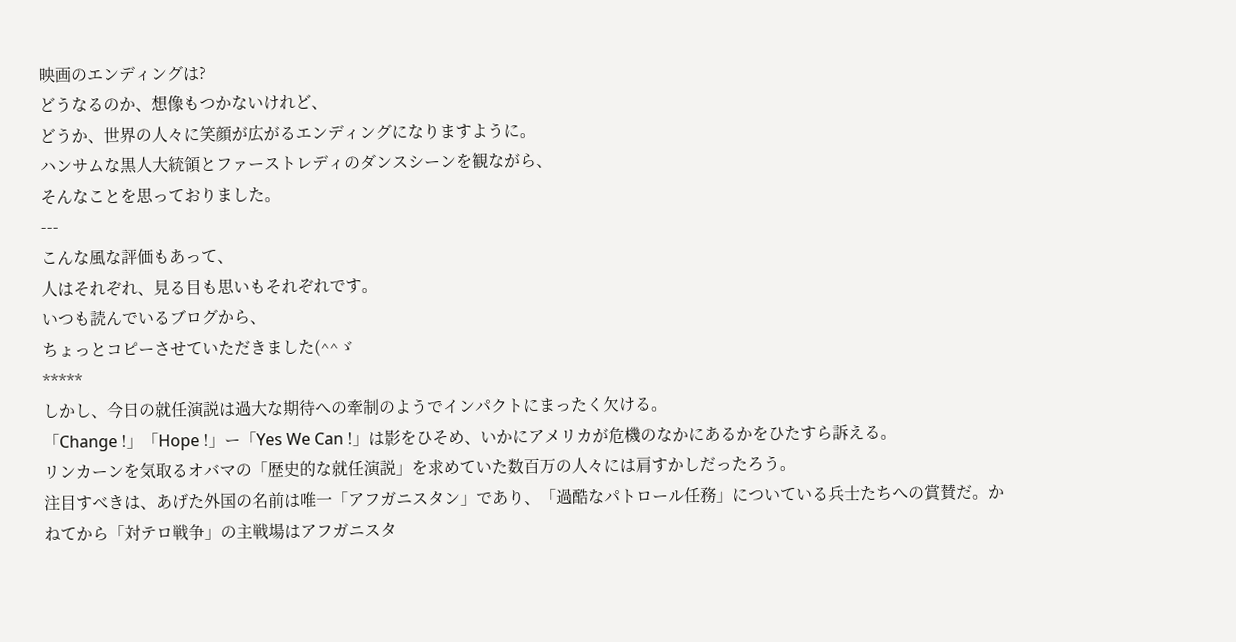映画のエンディングは?
どうなるのか、想像もつかないけれど、
どうか、世界の人々に笑顔が広がるエンディングになりますように。
ハンサムな黒人大統領とファーストレディのダンスシーンを観ながら、
そんなことを思っておりました。
---
こんな風な評価もあって、
人はそれぞれ、見る目も思いもそれぞれです。
いつも読んでいるブログから、
ちょっとコピーさせていただきました(^^ゞ
*****
しかし、今日の就任演説は過大な期待への牽制のようでインパクトにまったく欠ける。
「Change !」「Hope !」ー「Yes We Can !」は影をひそめ、いかにアメリカが危機のなかにあるかをひたすら訴える。
リンカーンを気取るオバマの「歴史的な就任演説」を求めていた数百万の人々には肩すかしだったろう。
注目すべきは、あげた外国の名前は唯一「アフガニスタン」であり、「過酷なパトロール任務」についている兵士たちへの賞賛だ。かねてから「対テロ戦争」の主戦場はアフガニスタ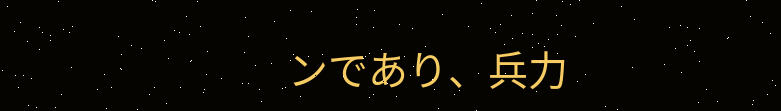ンであり、兵力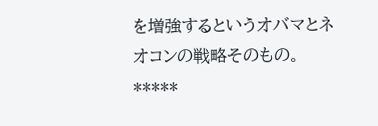を増強するというオバマとネオコンの戦略そのもの。
*****